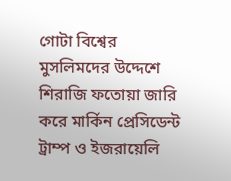গোটা বিশ্বের মুসলিমদের উদ্দেশে শিরাজি ফতোয়া জারি করে মার্কিন প্রেসিডেন্ট ট্রাম্প ও ইজরায়েলি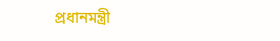প্রধানমন্ত্রী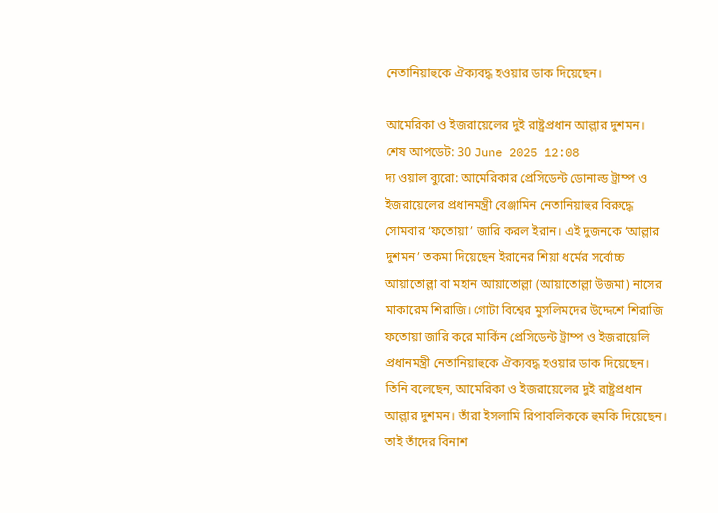নেতানিয়াহুকে ঐক্যবদ্ধ হওয়ার ডাক দিয়েছেন।

আমেরিকা ও ইজরায়েলের দুই রাষ্ট্রপ্রধান আল্লার দুশমন।
শেষ আপডেট: 30 June 2025 12:08
দ্য ওয়াল ব্যুরো: আমেরিকার প্রেসিডেন্ট ডোনাল্ড ট্রাম্প ও ইজরায়েলের প্রধানমন্ত্রী বেঞ্জামিন নেতানিয়াহুর বিরুদ্ধে সোমবার ‘ফতোয়া’ জারি করল ইরান। এই দুজনকে ‘আল্লার দুশমন’ তকমা দিয়েছেন ইরানের শিয়া ধর্মের সর্বোচ্চ আয়াতোল্লা বা মহান আয়াতোল্লা (আয়াতোল্লা উজমা) নাসের মাকারেম শিরাজি। গোটা বিশ্বের মুসলিমদের উদ্দেশে শিরাজি ফতোয়া জারি করে মার্কিন প্রেসিডেন্ট ট্রাম্প ও ইজরায়েলি প্রধানমন্ত্রী নেতানিয়াহুকে ঐক্যবদ্ধ হওয়ার ডাক দিয়েছেন। তিনি বলেছেন, আমেরিকা ও ইজরায়েলের দুই রাষ্ট্রপ্রধান আল্লার দুশমন। তাঁরা ইসলামি রিপাবলিককে হুমকি দিয়েছেন। তাই তাঁদের বিনাশ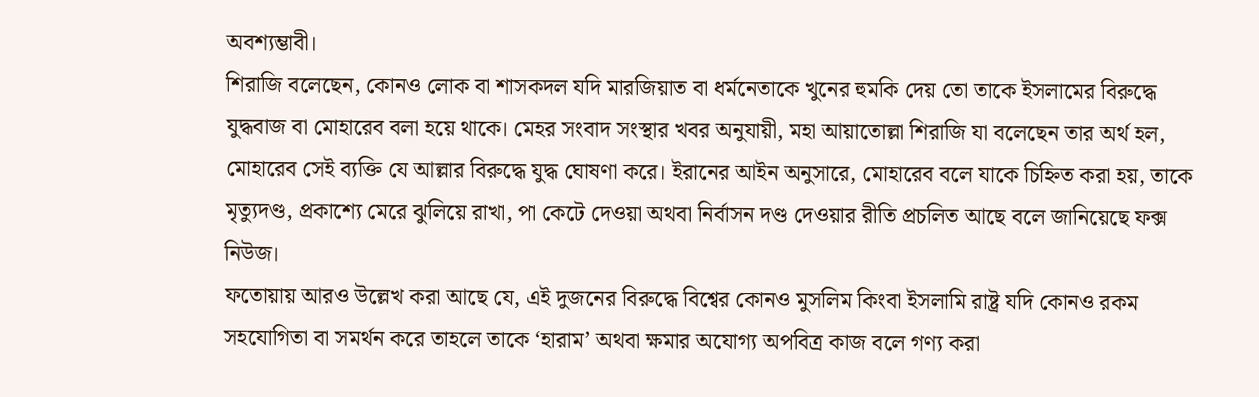অবশ্যম্ভাবী।
শিরাজি বলেছেন, কোনও লোক বা শাসকদল যদি মারজিয়াত বা ধর্মনেতাকে খুনের হুমকি দেয় তো তাকে ইসলামের বিরুদ্ধে যুদ্ধবাজ বা মোহারেব বলা হয়ে থাকে। মেহর সংবাদ সংস্থার খবর অনুযায়ী, মহা আয়াতোল্লা শিরাজি যা বলেছেন তার অর্থ হল, মোহারেব সেই ব্যক্তি যে আল্লার বিরুদ্ধে যুদ্ধ ঘোষণা করে। ইরানের আইন অনুসারে, মোহারেব বলে যাকে চিহ্নিত করা হয়, তাকে মৃত্যুদণ্ড, প্রকাশ্যে মেরে ঝুলিয়ে রাখা, পা কেটে দেওয়া অথবা নির্বাসন দণ্ড দেওয়ার রীতি প্রচলিত আছে বলে জানিয়েছে ফক্স নিউজ।
ফতোয়ায় আরও উল্লেখ করা আছে যে, এই দুজনের বিরুদ্ধে বিশ্বের কোনও মুসলিম কিংবা ইসলামি রাষ্ট্র যদি কোনও রকম সহযোগিতা বা সমর্থন করে তাহলে তাকে ‘হারাম’ অথবা ক্ষমার অযোগ্য অপবিত্র কাজ বলে গণ্য করা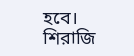হবে। শিরাজি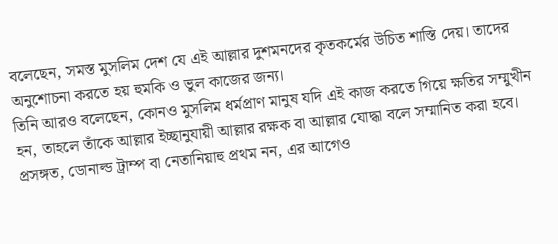বলেছেন, সমস্ত মুসলিম দেশ যে এই আল্লার দুশমনদের কৃতকর্মের উচিত শাস্তি দেয়। তাদের অনুশোচনা করতে হয় হুমকি ও ভুল কাজের জন্য।
তিনি আরও বলেছেন, কোনও মুসলিম ধর্মপ্রাণ মানুষ যদি এই কাজ করতে গিয়ে ক্ষতির সম্মুখীন হন, তাহলে তাঁকে আল্লার ইচ্ছানুযায়ী আল্লার রক্ষক বা আল্লার যোদ্ধা বলে সম্মানিত করা হবে। প্রসঙ্গত, ডোনাল্ড ট্রাম্প বা নেতানিয়াহু প্রথম নন, এর আগেও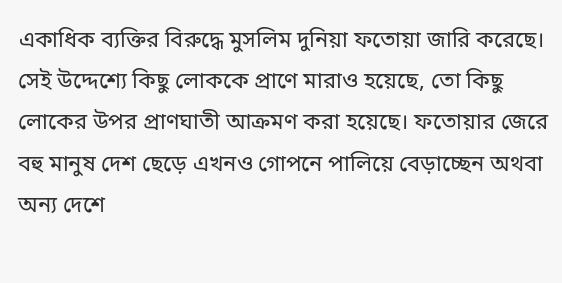একাধিক ব্যক্তির বিরুদ্ধে মুসলিম দুনিয়া ফতোয়া জারি করেছে। সেই উদ্দেশ্যে কিছু লোককে প্রাণে মারাও হয়েছে, তো কিছু লোকের উপর প্রাণঘাতী আক্রমণ করা হয়েছে। ফতোয়ার জেরে বহু মানুষ দেশ ছেড়ে এখনও গোপনে পালিয়ে বেড়াচ্ছেন অথবা অন্য দেশে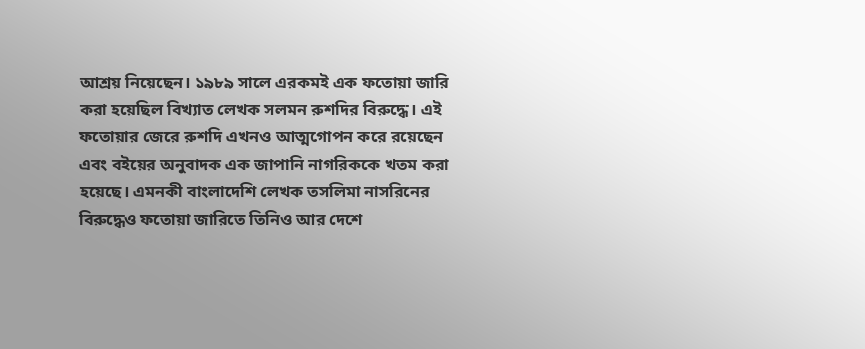আশ্রয় নিয়েছেন। ১৯৮৯ সালে এরকমই এক ফতোয়া জারি করা হয়েছিল বিখ্যাত লেখক সলমন রুশদির বিরুদ্ধে। এই ফতোয়ার জেরে রুশদি এখনও আত্মগোপন করে রয়েছেন এবং বইয়ের অনুবাদক এক জাপানি নাগরিককে খতম করা হয়েছে। এমনকী বাংলাদেশি লেখক তসলিমা নাসরিনের বিরুদ্ধেও ফতোয়া জারিতে তিনিও আর দেশে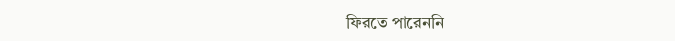ফিরতে পারেননি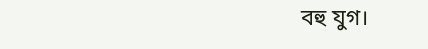বহু যুগ।